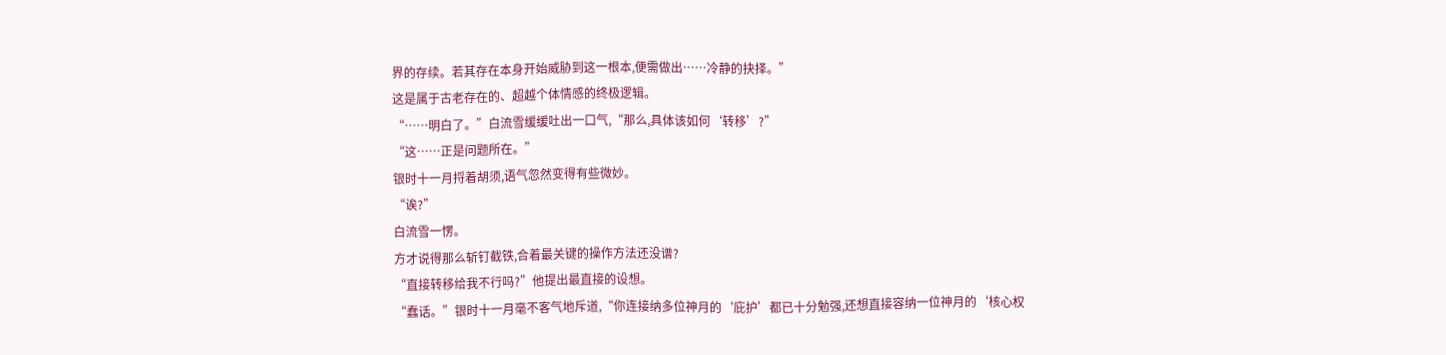界的存续。若其存在本身开始威胁到这一根本,便需做出……冷静的抉择。”
这是属于古老存在的、超越个体情感的终极逻辑。
“……明白了。”白流雪缓缓吐出一口气,“那么,具体该如何‘转移’?”
“这……正是问题所在。”
银时十一月捋着胡须,语气忽然变得有些微妙。
“诶?”
白流雪一愣。
方才说得那么斩钉截铁,合着最关键的操作方法还没谱?
“直接转移给我不行吗?”他提出最直接的设想。
“蠢话。”银时十一月毫不客气地斥道,“你连接纳多位神月的‘庇护’都已十分勉强,还想直接容纳一位神月的‘核心权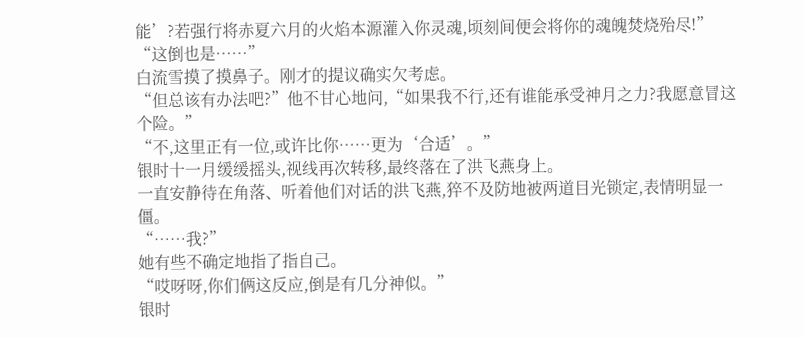能’?若强行将赤夏六月的火焰本源灌入你灵魂,顷刻间便会将你的魂魄焚烧殆尽!”
“这倒也是……”
白流雪摸了摸鼻子。刚才的提议确实欠考虑。
“但总该有办法吧?”他不甘心地问,“如果我不行,还有谁能承受神月之力?我愿意冒这个险。”
“不,这里正有一位,或许比你……更为‘合适’。”
银时十一月缓缓摇头,视线再次转移,最终落在了洪飞燕身上。
一直安静待在角落、听着他们对话的洪飞燕,猝不及防地被两道目光锁定,表情明显一僵。
“……我?”
她有些不确定地指了指自己。
“哎呀呀,你们俩这反应,倒是有几分神似。”
银时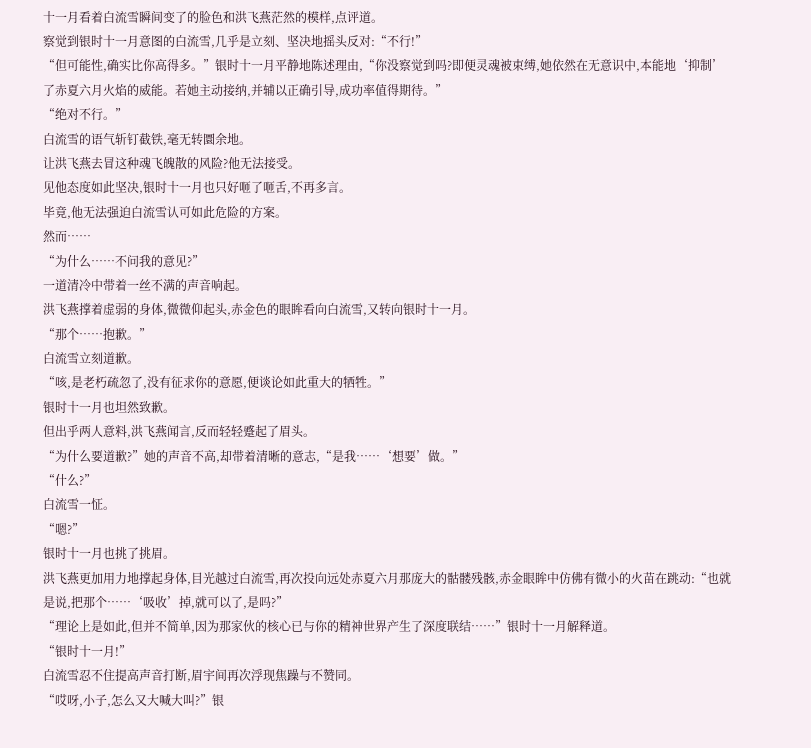十一月看着白流雪瞬间变了的脸色和洪飞燕茫然的模样,点评道。
察觉到银时十一月意图的白流雪,几乎是立刻、坚决地摇头反对:“不行!”
“但可能性,确实比你高得多。”银时十一月平静地陈述理由,“你没察觉到吗?即便灵魂被束缚,她依然在无意识中,本能地‘抑制’了赤夏六月火焰的威能。若她主动接纳,并辅以正确引导,成功率值得期待。”
“绝对不行。”
白流雪的语气斩钉截铁,毫无转圜余地。
让洪飞燕去冒这种魂飞魄散的风险?他无法接受。
见他态度如此坚决,银时十一月也只好咂了咂舌,不再多言。
毕竟,他无法强迫白流雪认可如此危险的方案。
然而……
“为什么……不问我的意见?”
一道清冷中带着一丝不满的声音响起。
洪飞燕撑着虚弱的身体,微微仰起头,赤金色的眼眸看向白流雪,又转向银时十一月。
“那个……抱歉。”
白流雪立刻道歉。
“咳,是老朽疏忽了,没有征求你的意愿,便谈论如此重大的牺牲。”
银时十一月也坦然致歉。
但出乎两人意料,洪飞燕闻言,反而轻轻蹙起了眉头。
“为什么要道歉?”她的声音不高,却带着清晰的意志,“是我……‘想要’做。”
“什么?”
白流雪一怔。
“嗯?”
银时十一月也挑了挑眉。
洪飞燕更加用力地撑起身体,目光越过白流雪,再次投向远处赤夏六月那庞大的骷髅残骸,赤金眼眸中仿佛有微小的火苗在跳动:“也就是说,把那个……‘吸收’掉,就可以了,是吗?”
“理论上是如此,但并不简单,因为那家伙的核心已与你的精神世界产生了深度联结……”银时十一月解释道。
“银时十一月!”
白流雪忍不住提高声音打断,眉宇间再次浮现焦躁与不赞同。
“哎呀,小子,怎么又大喊大叫?”银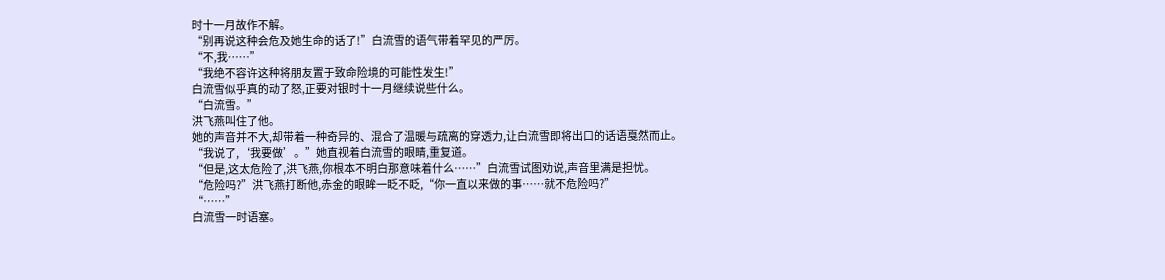时十一月故作不解。
“别再说这种会危及她生命的话了!”白流雪的语气带着罕见的严厉。
“不,我……”
“我绝不容许这种将朋友置于致命险境的可能性发生!”
白流雪似乎真的动了怒,正要对银时十一月继续说些什么。
“白流雪。”
洪飞燕叫住了他。
她的声音并不大,却带着一种奇异的、混合了温暖与疏离的穿透力,让白流雪即将出口的话语戛然而止。
“我说了,‘我要做’。”她直视着白流雪的眼睛,重复道。
“但是,这太危险了,洪飞燕,你根本不明白那意味着什么……”白流雪试图劝说,声音里满是担忧。
“危险吗?”洪飞燕打断他,赤金的眼眸一眨不眨,“你一直以来做的事……就不危险吗?”
“……”
白流雪一时语塞。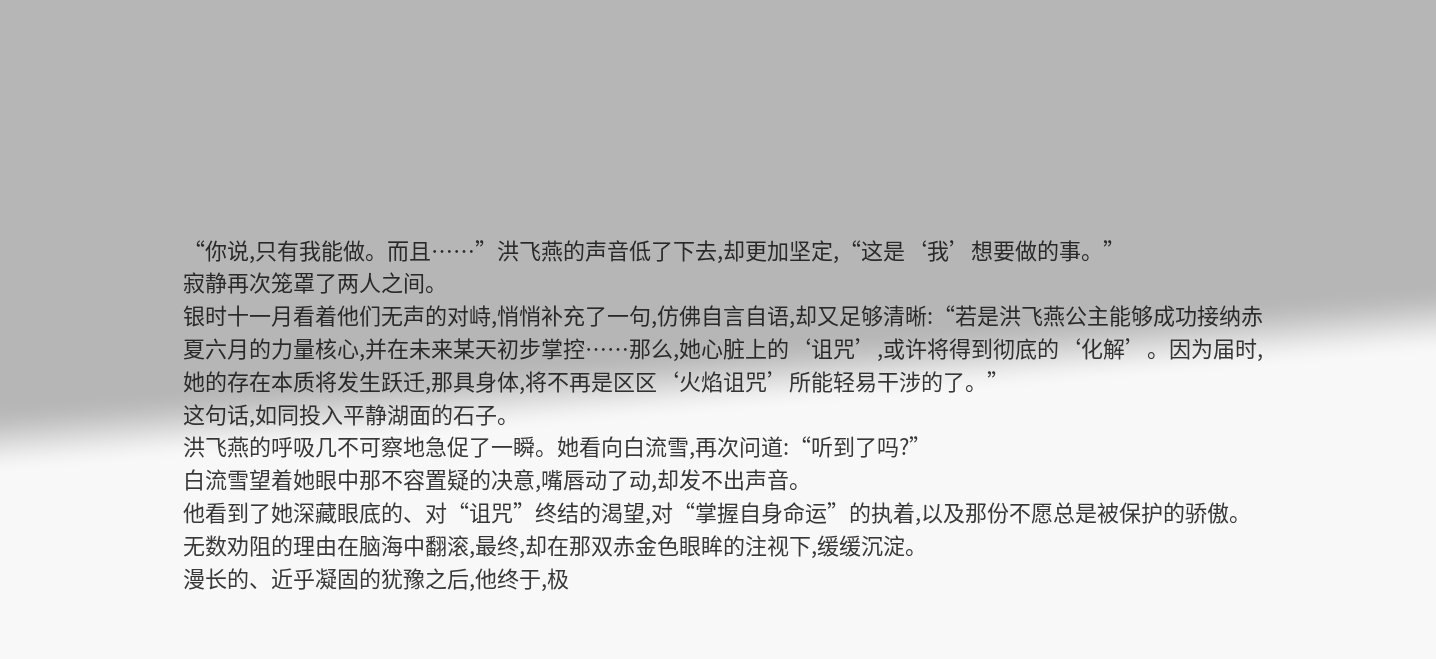“你说,只有我能做。而且……”洪飞燕的声音低了下去,却更加坚定,“这是‘我’想要做的事。”
寂静再次笼罩了两人之间。
银时十一月看着他们无声的对峙,悄悄补充了一句,仿佛自言自语,却又足够清晰:“若是洪飞燕公主能够成功接纳赤夏六月的力量核心,并在未来某天初步掌控……那么,她心脏上的‘诅咒’,或许将得到彻底的‘化解’。因为届时,她的存在本质将发生跃迁,那具身体,将不再是区区‘火焰诅咒’所能轻易干涉的了。”
这句话,如同投入平静湖面的石子。
洪飞燕的呼吸几不可察地急促了一瞬。她看向白流雪,再次问道:“听到了吗?”
白流雪望着她眼中那不容置疑的决意,嘴唇动了动,却发不出声音。
他看到了她深藏眼底的、对“诅咒”终结的渴望,对“掌握自身命运”的执着,以及那份不愿总是被保护的骄傲。
无数劝阻的理由在脑海中翻滚,最终,却在那双赤金色眼眸的注视下,缓缓沉淀。
漫长的、近乎凝固的犹豫之后,他终于,极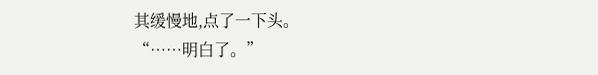其缓慢地,点了一下头。
“……明白了。”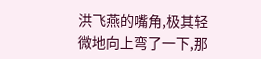洪飞燕的嘴角,极其轻微地向上弯了一下,那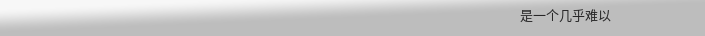是一个几乎难以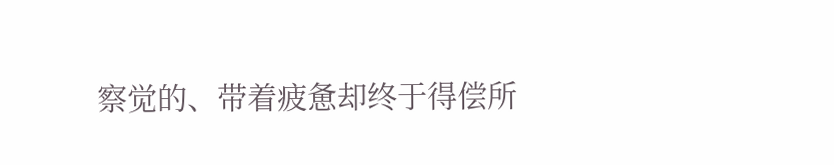察觉的、带着疲惫却终于得偿所